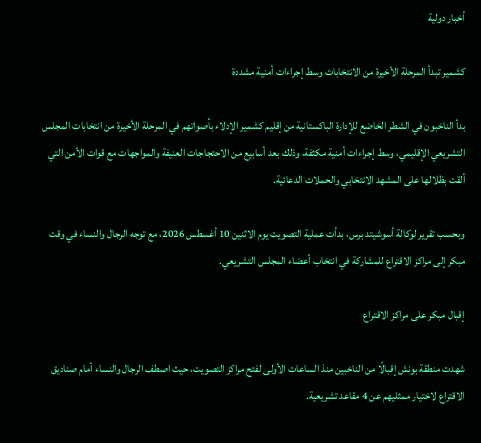أخبار دولية

كشمير تبدأ المرحلة الأخيرة من الانتخابات وسط إجراءات أمنية مشددة

بدأ الناخبون في الشطر الخاضع للإدارة الباكستانية من إقليم كشمير الإدلاء بأصواتهم في المرحلة الأخيرة من انتخابات المجلس التشريعي الإقليمي، وسط إجراءات أمنية مكثفة، وذلك بعد أسابيع من الاحتجاجات العنيفة والمواجهات مع قوات الأمن التي ألقت بظلالها على المشهد الانتخابي والحملات الدعائية.

وبحسب تقرير لوكالة أسوشيتد برس، بدأت عملية التصويت يوم الاثنين 10 أغسطس 2026، مع توجه الرجال والنساء في وقت مبكر إلى مراكز الاقتراع للمشاركة في انتخاب أعضاء المجلس التشريعي.

إقبال مبكر على مراكز الاقتراع

شهدت منطقة بونش إقبالًا من الناخبين منذ الساعات الأولى لفتح مراكز التصويت، حيث اصطف الرجال والنساء أمام صناديق الاقتراع لاختيار ممثليهم عن 4 مقاعد تشريعية.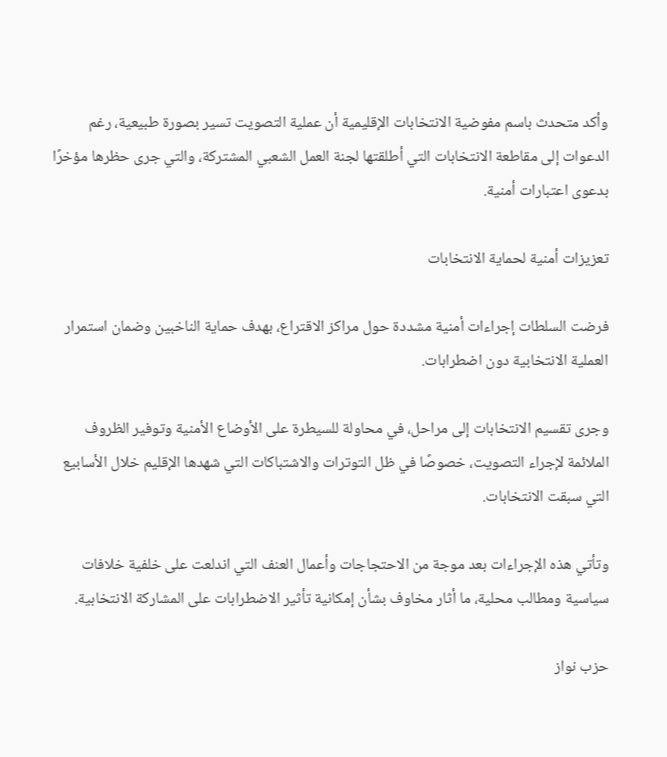وأكد متحدث باسم مفوضية الانتخابات الإقليمية أن عملية التصويت تسير بصورة طبيعية، رغم الدعوات إلى مقاطعة الانتخابات التي أطلقتها لجنة العمل الشعبي المشتركة، والتي جرى حظرها مؤخرًا بدعوى اعتبارات أمنية.

تعزيزات أمنية لحماية الانتخابات

فرضت السلطات إجراءات أمنية مشددة حول مراكز الاقتراع، بهدف حماية الناخبين وضمان استمرار العملية الانتخابية دون اضطرابات.

وجرى تقسيم الانتخابات إلى مراحل، في محاولة للسيطرة على الأوضاع الأمنية وتوفير الظروف الملائمة لإجراء التصويت، خصوصًا في ظل التوترات والاشتباكات التي شهدها الإقليم خلال الأسابيع التي سبقت الانتخابات.

وتأتي هذه الإجراءات بعد موجة من الاحتجاجات وأعمال العنف التي اندلعت على خلفية خلافات سياسية ومطالب محلية، ما أثار مخاوف بشأن إمكانية تأثير الاضطرابات على المشاركة الانتخابية.

حزب نواز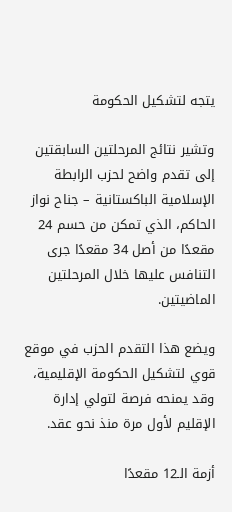يتجه لتشكيل الحكومة

وتشير نتائج المرحلتين السابقتين إلى تقدم واضح لحزب الرابطة الإسلامية الباكستانية – جناح نواز الحاكم، الذي تمكن من حسم 24 مقعدًا من أصل 34 مقعدًا جرى التنافس عليها خلال المرحلتين الماضيتين.

ويضع هذا التقدم الحزب في موقع قوي لتشكيل الحكومة الإقليمية، وقد يمنحه فرصة لتولي إدارة الإقليم لأول مرة منذ نحو عقد.

أزمة الـ12 مقعدًا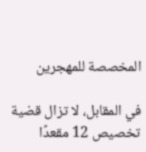المخصصة للمهجرين

في المقابل، لا تزال قضية تخصيص 12 مقعدًا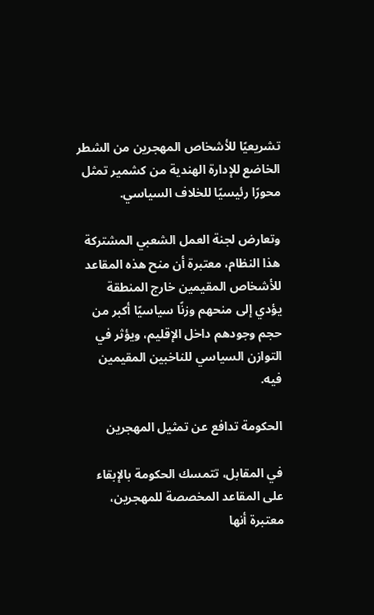تشريعيًا للأشخاص المهجرين من الشطر الخاضع للإدارة الهندية من كشمير تمثل محورًا رئيسيًا للخلاف السياسي.

وتعارض لجنة العمل الشعبي المشتركة هذا النظام، معتبرة أن منح هذه المقاعد للأشخاص المقيمين خارج المنطقة يؤدي إلى منحهم وزنًا سياسيًا أكبر من حجم وجودهم داخل الإقليم، ويؤثر في التوازن السياسي للناخبين المقيمين فيه.

الحكومة تدافع عن تمثيل المهجرين

في المقابل، تتمسك الحكومة بالإبقاء على المقاعد المخصصة للمهجرين، معتبرة أنها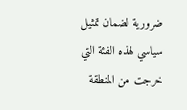ضرورية لضمان تمثيل سياسي لهذه الفئة التي خرجت من المنطقة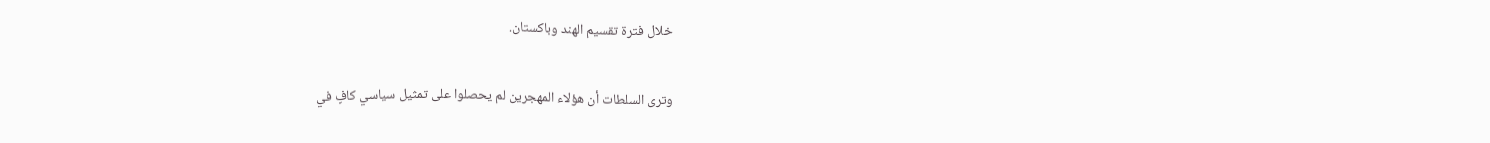خلال فترة تقسيم الهند وباكستان.

وترى السلطات أن هؤلاء المهجرين لم يحصلوا على تمثيل سياسي كافٍ في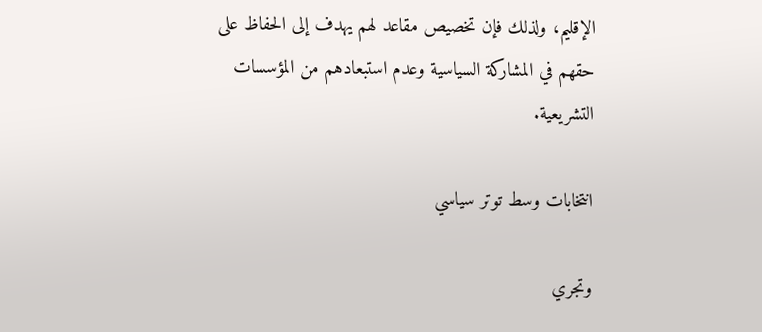الإقليم، ولذلك فإن تخصيص مقاعد لهم يهدف إلى الحفاظ على حقهم في المشاركة السياسية وعدم استبعادهم من المؤسسات التشريعية.

انتخابات وسط توتر سياسي

وتجري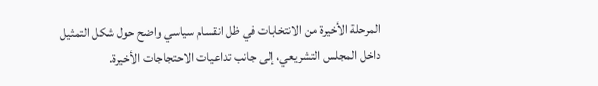المرحلة الأخيرة من الانتخابات في ظل انقسام سياسي واضح حول شكل التمثيل داخل المجلس التشريعي، إلى جانب تداعيات الاحتجاجات الأخيرة.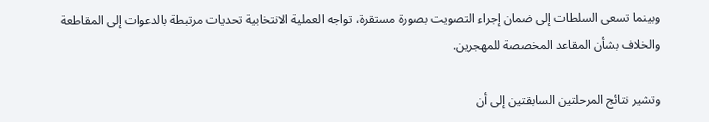وبينما تسعى السلطات إلى ضمان إجراء التصويت بصورة مستقرة، تواجه العملية الانتخابية تحديات مرتبطة بالدعوات إلى المقاطعة والخلاف بشأن المقاعد المخصصة للمهجرين.

وتشير نتائج المرحلتين السابقتين إلى أن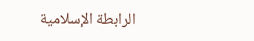الرابطة الإسلامية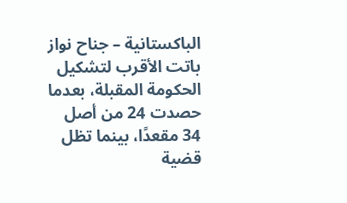الباكستانية – جناح نواز باتت الأقرب لتشكيل الحكومة المقبلة، بعدما حصدت 24 من أصل 34 مقعدًا، بينما تظل قضية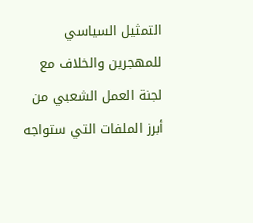التمثيل السياسي للمهجرين والخلاف مع لجنة العمل الشعبي من أبرز الملفات التي ستواجه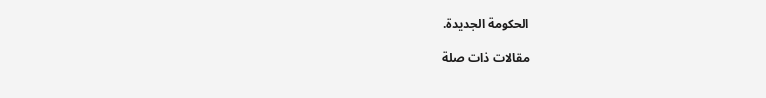الحكومة الجديدة.

مقالات ذات صلة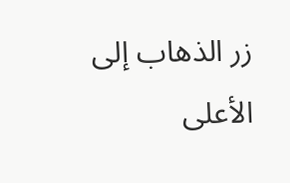زر الذهاب إلى الأعلى